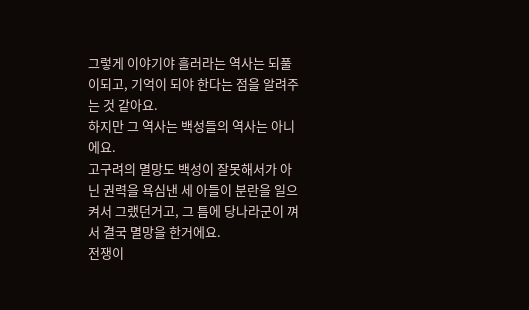그렇게 이야기야 흘러라는 역사는 되풀이되고, 기억이 되야 한다는 점을 알려주는 것 같아요.
하지만 그 역사는 백성들의 역사는 아니에요.
고구려의 멸망도 백성이 잘못해서가 아닌 권력을 욕심낸 세 아들이 분란을 일으켜서 그랬던거고, 그 틈에 당나라군이 껴서 결국 멸망을 한거에요.
전쟁이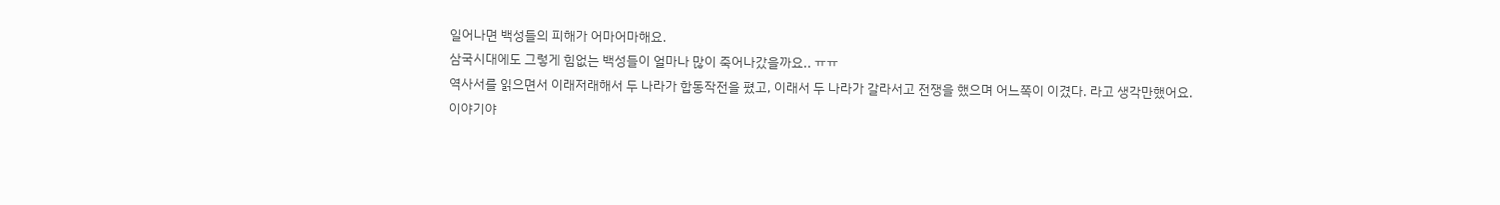일어나면 백성들의 피해가 어마어마해요.
삼국시대에도 그렇게 힘없는 백성들이 얼마나 많이 죽어나갔을까요.. ㅠㅠ
역사서를 읽으면서 이래저래해서 두 나라가 합동작전을 폈고, 이래서 두 나라가 갈라서고 전쟁을 했으며 어느쪽이 이겼다. 라고 생각만했어요.
이야기야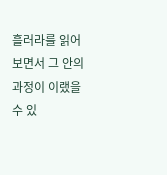흘러라를 읽어보면서 그 안의 과정이 이랬을 수 있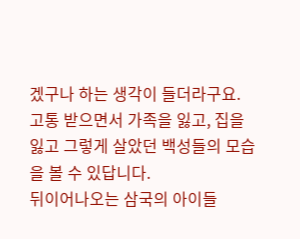겠구나 하는 생각이 들더라구요.
고통 받으면서 가족을 잃고, 집을 잃고 그렇게 살았던 백성들의 모습을 볼 수 있답니다.
뒤이어나오는 삼국의 아이들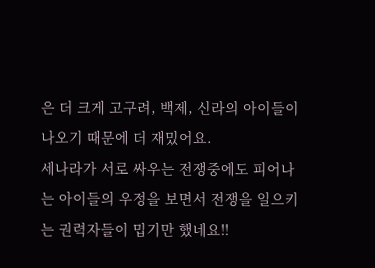은 더 크게 고구려, 백제, 신라의 아이들이 나오기 때문에 더 재밌어요.
세나라가 서로 싸우는 전쟁중에도 피어나는 아이들의 우정을 보면서 전쟁을 일으키는 권력자들이 밉기만 했네요!!